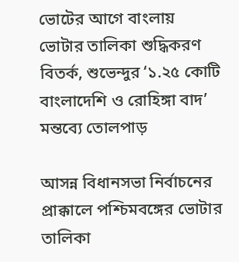ভোটের আগে বাংলায় ভোটার তালিকা শুদ্ধিকরণ বিতর্ক, শুভেন্দুর ‘১.২৫ কোটি বাংলাদেশি ও রোহিঙ্গা বাদ’ মন্তব্যে তোলপাড়

আসন্ন বিধানসভা নির্বাচনের প্রাক্কালে পশ্চিমবঙ্গের ভোটার তালিকা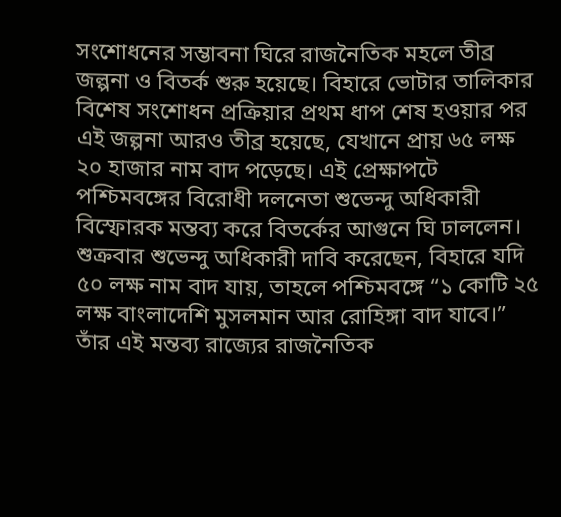সংশোধনের সম্ভাবনা ঘিরে রাজনৈতিক মহলে তীব্র জল্পনা ও বিতর্ক শুরু হয়েছে। বিহারে ভোটার তালিকার বিশেষ সংশোধন প্রক্রিয়ার প্রথম ধাপ শেষ হওয়ার পর এই জল্পনা আরও তীব্র হয়েছে, যেখানে প্রায় ৬৫ লক্ষ ২০ হাজার নাম বাদ পড়েছে। এই প্রেক্ষাপটে পশ্চিমবঙ্গের বিরোধী দলনেতা শুভেন্দু অধিকারী বিস্ফোরক মন্তব্য করে বিতর্কের আগুনে ঘি ঢাললেন।
শুক্রবার শুভেন্দু অধিকারী দাবি করেছেন, বিহারে যদি ৫০ লক্ষ নাম বাদ যায়, তাহলে পশ্চিমবঙ্গে “১ কোটি ২৫ লক্ষ বাংলাদেশি মুসলমান আর রোহিঙ্গা বাদ যাবে।” তাঁর এই মন্তব্য রাজ্যের রাজনৈতিক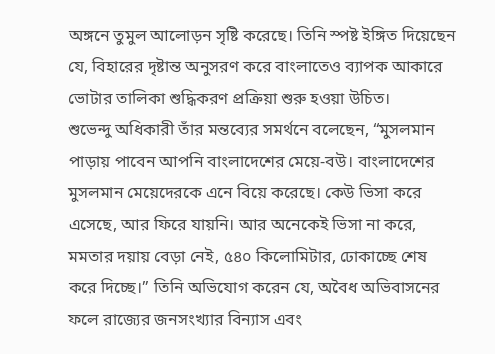অঙ্গনে তুমুল আলোড়ন সৃষ্টি করেছে। তিনি স্পষ্ট ইঙ্গিত দিয়েছেন যে, বিহারের দৃষ্টান্ত অনুসরণ করে বাংলাতেও ব্যাপক আকারে ভোটার তালিকা শুদ্ধিকরণ প্রক্রিয়া শুরু হওয়া উচিত।
শুভেন্দু অধিকারী তাঁর মন্তব্যের সমর্থনে বলেছেন, “মুসলমান পাড়ায় পাবেন আপনি বাংলাদেশের মেয়ে-বউ। বাংলাদেশের মুসলমান মেয়েদেরকে এনে বিয়ে করেছে। কেউ ভিসা করে এসেছে, আর ফিরে যায়নি। আর অনেকেই ভিসা না করে, মমতার দয়ায় বেড়া নেই, ৫৪০ কিলোমিটার, ঢোকাচ্ছে শেষ করে দিচ্ছে।” তিনি অভিযোগ করেন যে, অবৈধ অভিবাসনের ফলে রাজ্যের জনসংখ্যার বিন্যাস এবং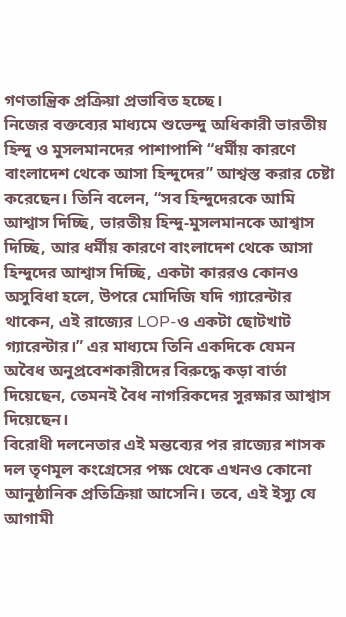গণতান্ত্রিক প্রক্রিয়া প্রভাবিত হচ্ছে।
নিজের বক্তব্যের মাধ্যমে শুভেন্দু অধিকারী ভারতীয় হিন্দু ও মুসলমানদের পাশাপাশি “ধর্মীয় কারণে বাংলাদেশ থেকে আসা হিন্দুদের” আশ্বস্ত করার চেষ্টা করেছেন। তিনি বলেন, “সব হিন্দুদেরকে আমি আশ্বাস দিচ্ছি, ভারতীয় হিন্দু-মুসলমানকে আশ্বাস দিচ্ছি, আর ধর্মীয় কারণে বাংলাদেশ থেকে আসা হিন্দুদের আশ্বাস দিচ্ছি, একটা কাররও কোনও অসুবিধা হলে, উপরে মোদিজি যদি গ্যারেন্টার থাকেন, এই রাজ্যের LOP-ও একটা ছোটখাট গ্যারেন্টার।” এর মাধ্যমে তিনি একদিকে যেমন অবৈধ অনুপ্রবেশকারীদের বিরুদ্ধে কড়া বার্তা দিয়েছেন, তেমনই বৈধ নাগরিকদের সুরক্ষার আশ্বাস দিয়েছেন।
বিরোধী দলনেতার এই মন্তব্যের পর রাজ্যের শাসক দল তৃণমূল কংগ্রেসের পক্ষ থেকে এখনও কোনো আনুষ্ঠানিক প্রতিক্রিয়া আসেনি। তবে, এই ইস্যু যে আগামী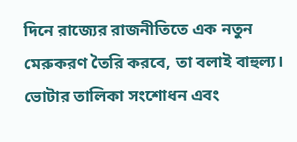দিনে রাজ্যের রাজনীতিতে এক নতুন মেরুকরণ তৈরি করবে, তা বলাই বাহুল্য। ভোটার তালিকা সংশোধন এবং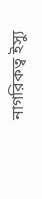নাগরিকত্ব ইস্যু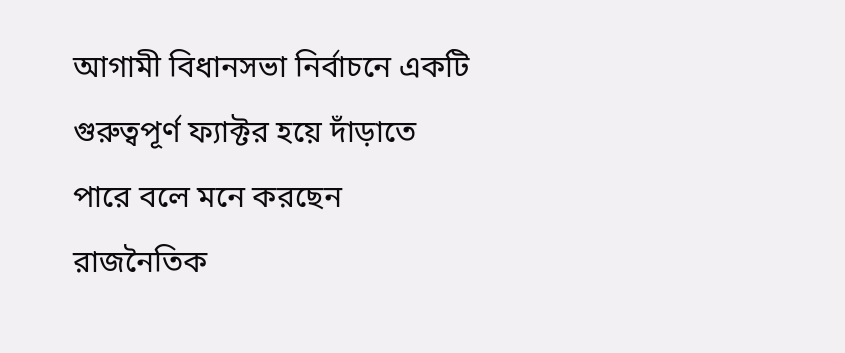আগামী বিধানসভা নির্বাচনে একটি গুরুত্বপূর্ণ ফ্যাক্টর হয়ে দাঁড়াতে পারে বলে মনে করছেন রাজনৈতিক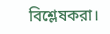বিশ্লেষকরা।